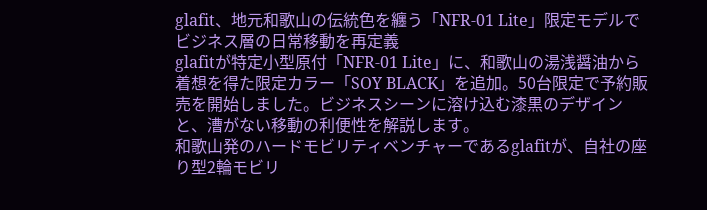glafit、地元和歌山の伝統色を纏う「NFR-01 Lite」限定モデルでビジネス層の日常移動を再定義
glafitが特定小型原付「NFR-01 Lite」に、和歌山の湯浅醤油から着想を得た限定カラー「SOY BLACK」を追加。50台限定で予約販売を開始しました。ビジネスシーンに溶け込む漆黒のデザインと、漕がない移動の利便性を解説します。
和歌山発のハードモビリティベンチャーであるglafitが、自社の座り型2輪モビリ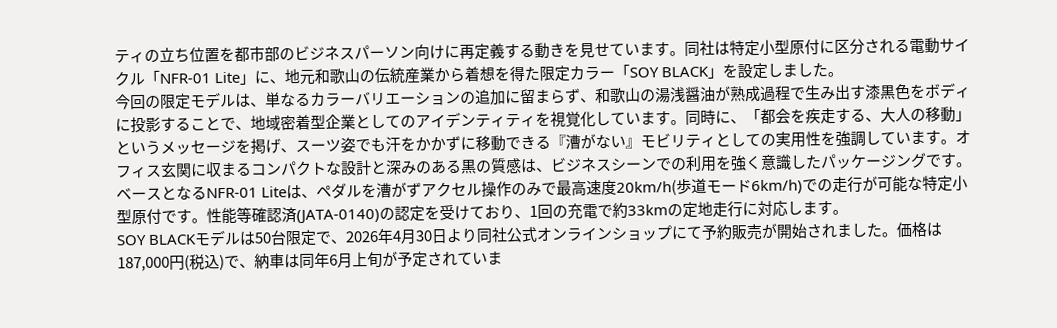ティの立ち位置を都市部のビジネスパーソン向けに再定義する動きを見せています。同社は特定小型原付に区分される電動サイクル「NFR-01 Lite」に、地元和歌山の伝統産業から着想を得た限定カラー「SOY BLACK」を設定しました。
今回の限定モデルは、単なるカラーバリエーションの追加に留まらず、和歌山の湯浅醤油が熟成過程で生み出す漆黒色をボディに投影することで、地域密着型企業としてのアイデンティティを視覚化しています。同時に、「都会を疾走する、大人の移動」というメッセージを掲げ、スーツ姿でも汗をかかずに移動できる『漕がない』モビリティとしての実用性を強調しています。オフィス玄関に収まるコンパクトな設計と深みのある黒の質感は、ビジネスシーンでの利用を強く意識したパッケージングです。
ベースとなるNFR-01 Liteは、ペダルを漕がずアクセル操作のみで最高速度20km/h(歩道モード6km/h)での走行が可能な特定小型原付です。性能等確認済(JATA-0140)の認定を受けており、1回の充電で約33kmの定地走行に対応します。
SOY BLACKモデルは50台限定で、2026年4月30日より同社公式オンラインショップにて予約販売が開始されました。価格は187,000円(税込)で、納車は同年6月上旬が予定されていま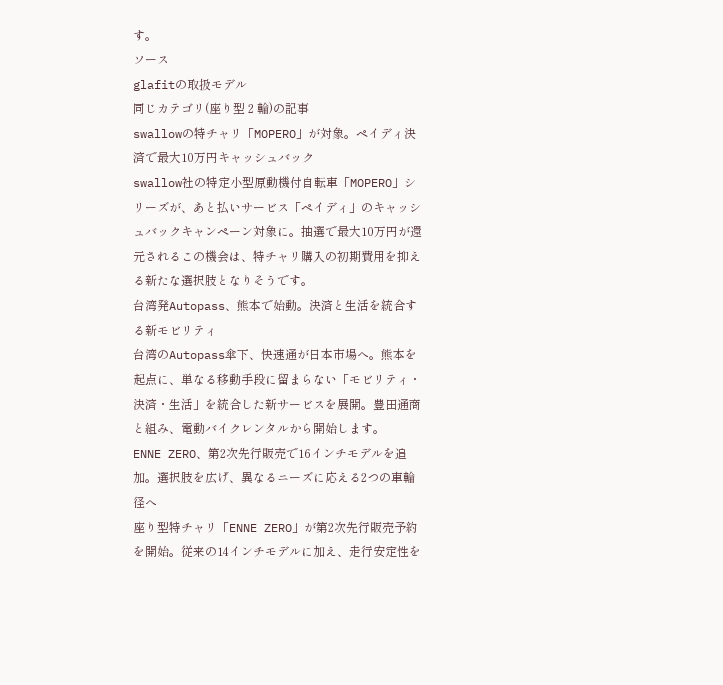す。
ソース
glafitの取扱モデル
同じカテゴリ(座り型 2 輪)の記事
swallowの特チャリ「MOPERO」が対象。ペイディ決済で最大10万円キャッシュバック
swallow社の特定小型原動機付自転車「MOPERO」シリーズが、あと払いサービス「ペイディ」のキャッシュバックキャンペーン対象に。抽選で最大10万円が還元されるこの機会は、特チャリ購入の初期費用を抑える新たな選択肢となりそうです。
台湾発Autopass、熊本で始動。決済と生活を統合する新モビリティ
台湾のAutopass傘下、快速通が日本市場へ。熊本を起点に、単なる移動手段に留まらない「モビリティ・決済・生活」を統合した新サービスを展開。豊田通商と組み、電動バイクレンタルから開始します。
ENNE ZERO、第2次先行販売で16インチモデルを追加。選択肢を広げ、異なるニーズに応える2つの車輪径へ
座り型特チャリ「ENNE ZERO」が第2次先行販売予約を開始。従来の14インチモデルに加え、走行安定性を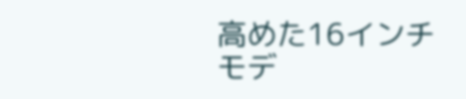高めた16インチモデ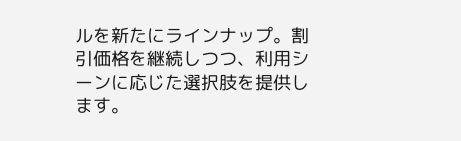ルを新たにラインナップ。割引価格を継続しつつ、利用シーンに応じた選択肢を提供します。